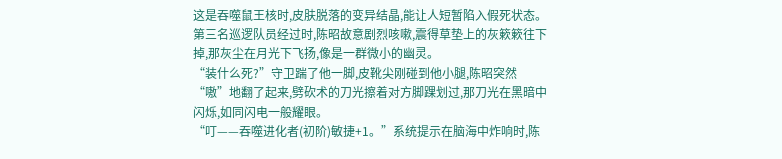这是吞噬鼠王核时,皮肤脱落的变异结晶,能让人短暂陷入假死状态。
第三名巡逻队员经过时,陈昭故意剧烈咳嗽,震得草垫上的灰簌簌往下掉,那灰尘在月光下飞扬,像是一群微小的幽灵。
“装什么死?”守卫踹了他一脚,皮靴尖刚碰到他小腿,陈昭突然“嗷”地翻了起来,劈砍术的刀光擦着对方脚踝划过,那刀光在黑暗中闪烁,如同闪电一般耀眼。
“叮——吞噬进化者(初阶)敏捷+1。”系统提示在脑海中炸响时,陈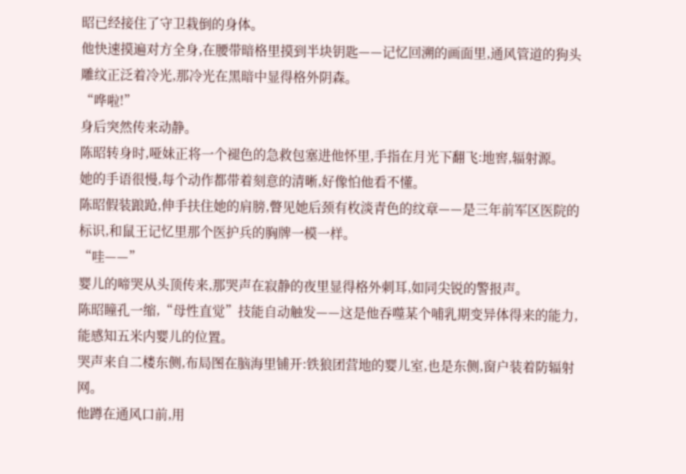昭已经接住了守卫栽倒的身体。
他快速摸遍对方全身,在腰带暗格里摸到半块钥匙——记忆回溯的画面里,通风管道的狗头雕纹正泛着冷光,那冷光在黑暗中显得格外阴森。
“哗啦!”
身后突然传来动静。
陈昭转身时,哑妹正将一个褪色的急救包塞进他怀里,手指在月光下翻飞:地窖,辐射源。
她的手语很慢,每个动作都带着刻意的清晰,好像怕他看不懂。
陈昭假装踉跄,伸手扶住她的肩膀,瞥见她后颈有枚淡青色的纹章——是三年前军区医院的标识,和鼠王记忆里那个医护兵的胸牌一模一样。
“哇——”
婴儿的啼哭从头顶传来,那哭声在寂静的夜里显得格外刺耳,如同尖锐的警报声。
陈昭瞳孔一缩,“母性直觉”技能自动触发——这是他吞噬某个哺乳期变异体得来的能力,能感知五米内婴儿的位置。
哭声来自二楼东侧,布局图在脑海里铺开:铁狼团营地的婴儿室,也是东侧,窗户装着防辐射网。
他蹲在通风口前,用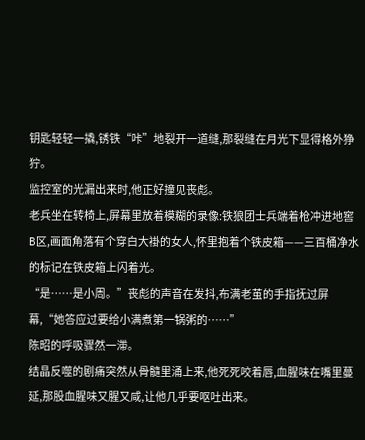钥匙轻轻一撬,锈铁“咔”地裂开一道缝,那裂缝在月光下显得格外狰狞。
监控室的光漏出来时,他正好撞见丧彪。
老兵坐在转椅上,屏幕里放着模糊的录像:铁狼团士兵端着枪冲进地窖B区,画面角落有个穿白大褂的女人,怀里抱着个铁皮箱——三百桶净水的标记在铁皮箱上闪着光。
“是……是小周。”丧彪的声音在发抖,布满老茧的手指抚过屏幕,“她答应过要给小满煮第一锅粥的……”
陈昭的呼吸骤然一滞。
结晶反噬的剧痛突然从骨髓里涌上来,他死死咬着唇,血腥味在嘴里蔓延,那股血腥味又腥又咸,让他几乎要呕吐出来。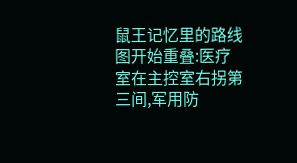鼠王记忆里的路线图开始重叠:医疗室在主控室右拐第三间,军用防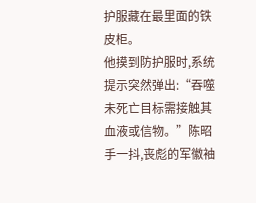护服藏在最里面的铁皮柜。
他摸到防护服时,系统提示突然弹出:“吞噬未死亡目标需接触其血液或信物。”陈昭手一抖,丧彪的军徽袖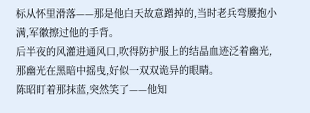标从怀里滑落——那是他白天故意蹭掉的,当时老兵弯腰抱小满,军徽擦过他的手背。
后半夜的风灌进通风口,吹得防护服上的结晶血迹泛着幽光,那幽光在黑暗中摇曳,好似一双双诡异的眼睛。
陈昭盯着那抹蓝,突然笑了——他知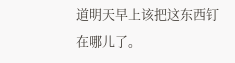道明天早上该把这东西钉在哪儿了。